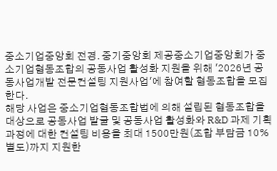중소기업중앙회 전경. 중기중앙회 제공중소기업중앙회가 중소기업협동조합의 공동사업 활성화 지원을 위해 '2026년 공동사업개발 전문컨설팅 지원사업'에 참여할 협동조합을 모집한다.
해당 사업은 중소기업협동조합법에 의해 설립된 협동조합을 대상으로 공동사업 발굴 및 공동사업 활성화와 R&D 과제 기획 과정에 대한 컨설팅 비용을 최대 1500만원(조합 부담금 10% 별도)까지 지원한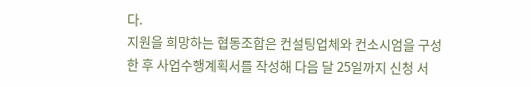다.
지원을 희망하는 협동조합은 컨설팅업체와 컨소시엄을 구성한 후 사업수행계획서를 작성해 다음 달 25일까지 신청 서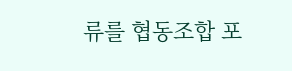류를 협동조합 포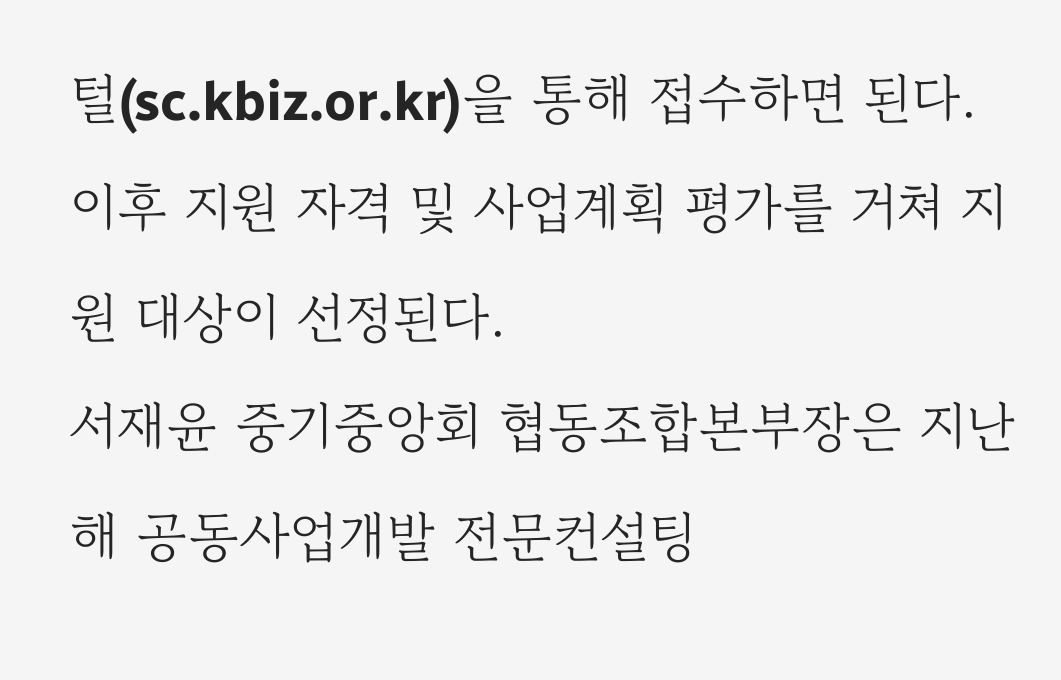털(sc.kbiz.or.kr)을 통해 접수하면 된다.
이후 지원 자격 및 사업계획 평가를 거쳐 지원 대상이 선정된다.
서재윤 중기중앙회 협동조합본부장은 지난해 공동사업개발 전문컨설팅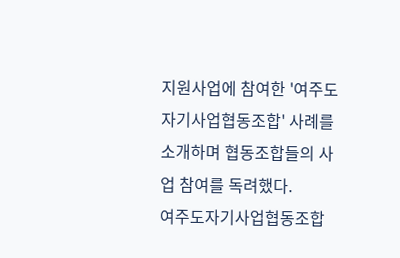지원사업에 참여한 '여주도자기사업협동조합' 사례를 소개하며 협동조합들의 사업 참여를 독려했다.
여주도자기사업협동조합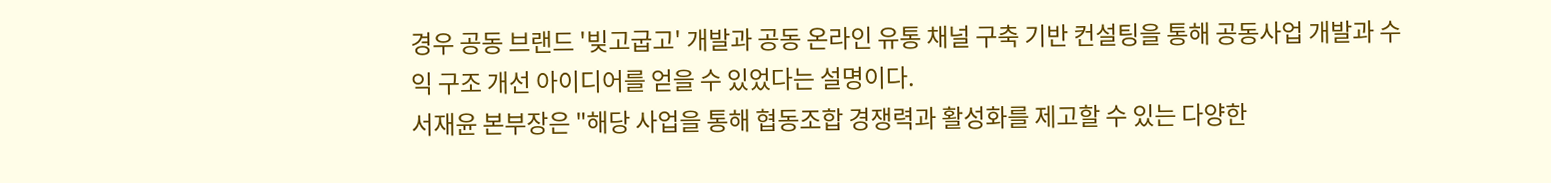경우 공동 브랜드 '빚고굽고' 개발과 공동 온라인 유통 채널 구축 기반 컨설팅을 통해 공동사업 개발과 수익 구조 개선 아이디어를 얻을 수 있었다는 설명이다.
서재윤 본부장은 "해당 사업을 통해 협동조합 경쟁력과 활성화를 제고할 수 있는 다양한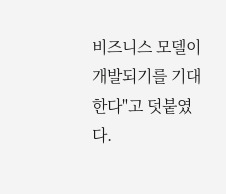비즈니스 모델이 개발되기를 기대한다"고 덧붙였다.